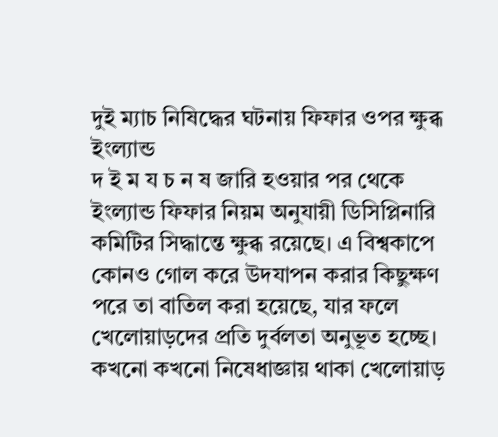দুই ম্যাচ নিষিদ্ধের ঘটনায় ফিফার ওপর ক্ষুব্ধ ইংল্যান্ড
দ ই ম য চ ন ষ জারি হওয়ার পর থেকে ইংল্যান্ড ফিফার নিয়ম অনুযায়ী ডিসিপ্লিনারি কমিটির সিদ্ধান্তে ক্ষুব্ধ রয়েছে। এ বিশ্বকাপে কোনও গোল করে উদযাপন করার কিছুক্ষণ পরে তা বাতিল করা হয়েছে, যার ফলে খেলোয়াড়দের প্রতি দুর্বলতা অনুভূত হচ্ছে। কখনো কখনো নিষেধাজ্ঞায় থাকা খেলোয়াড়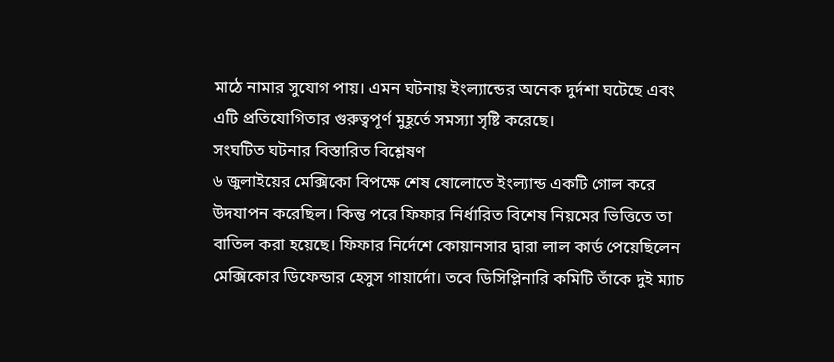মাঠে নামার সুযোগ পায়। এমন ঘটনায় ইংল্যান্ডের অনেক দুর্দশা ঘটেছে এবং এটি প্রতিযোগিতার গুরুত্বপূর্ণ মুহূর্তে সমস্যা সৃষ্টি করেছে।
সংঘটিত ঘটনার বিস্তারিত বিশ্লেষণ
৬ জুলাইয়ের মেক্সিকো বিপক্ষে শেষ ষোলোতে ইংল্যান্ড একটি গোল করে উদযাপন করেছিল। কিন্তু পরে ফিফার নির্ধারিত বিশেষ নিয়মের ভিত্তিতে তা বাতিল করা হয়েছে। ফিফার নির্দেশে কোয়ানসার দ্বারা লাল কার্ড পেয়েছিলেন মেক্সিকোর ডিফেন্ডার হেসুস গায়ার্দো। তবে ডিসিপ্লিনারি কমিটি তাঁকে দুই ম্যাচ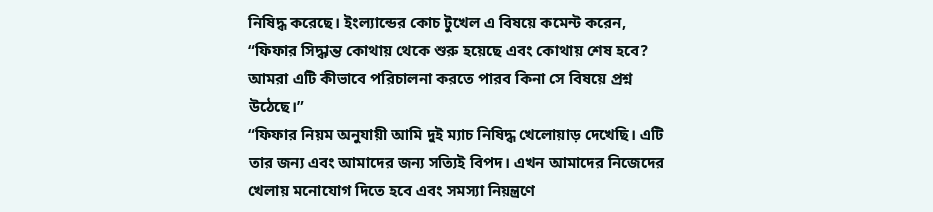নিষিদ্ধ করেছে। ইংল্যান্ডের কোচ টুখেল এ বিষয়ে কমেন্ট করেন, “ফিফার সিদ্ধান্ত কোথায় থেকে শুরু হয়েছে এবং কোথায় শেষ হবে? আমরা এটি কীভাবে পরিচালনা করতে পারব কিনা সে বিষয়ে প্রশ্ন উঠেছে।”
“ফিফার নিয়ম অনুযায়ী আমি দুই ম্যাচ নিষিদ্ধ খেলোয়াড় দেখেছি। এটি তার জন্য এবং আমাদের জন্য সত্যিই বিপদ। এখন আমাদের নিজেদের খেলায় মনোযোগ দিতে হবে এবং সমস্যা নিয়ন্ত্রণে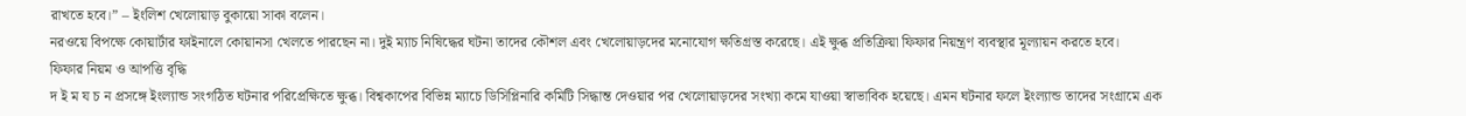রাখতে হবে।” – ইংলিশ খেলোয়াড় বুকায়ো সাকা বলেন।
নরওয়ে বিপক্ষে কোয়ার্টার ফাইনালে কোয়ানসা খেলতে পারছেন না। দুই ম্যাচ নিষিদ্ধের ঘটনা তাদের কৌশল এবং খেলোয়াড়দের মনোযোগ ক্ষতিগ্রস্ত করেছে। এই ক্ষুব্ধ প্রতিক্রিয়া ফিফার নিয়ন্ত্রণ ব্যবস্থার মূল্যায়ন করতে হবে।
ফিফার নিয়ম ও আপত্তি বৃদ্ধি
দ ই ম য চ ন প্রসঙ্গে ইংল্যান্ড সংগঠিত ঘটনার পরিপ্রেক্ষিতে ক্ষুব্ধ। বিশ্বকাপের বিভিন্ন ম্যাচে ডিসিপ্লিনারি কমিটি সিদ্ধান্ত দেওয়ার পর খেলোয়াড়দের সংখ্যা কমে যাওয়া স্বাভাবিক হয়েছে। এমন ঘটনার ফলে ইংল্যান্ড তাদের সংগ্রামে এক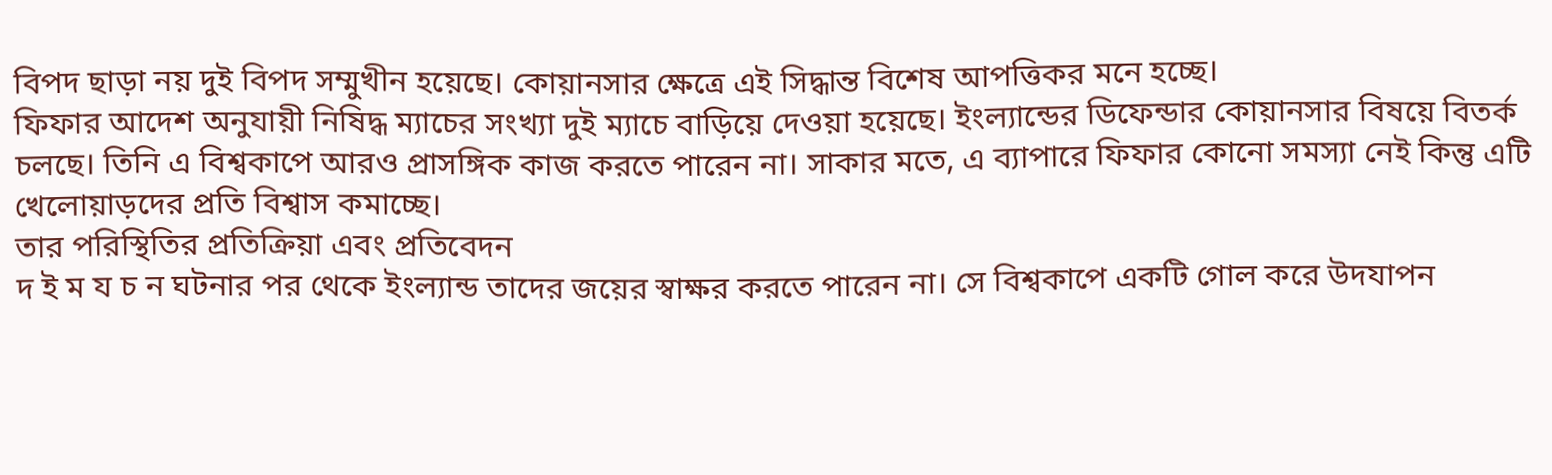বিপদ ছাড়া নয় দুই বিপদ সম্মুখীন হয়েছে। কোয়ানসার ক্ষেত্রে এই সিদ্ধান্ত বিশেষ আপত্তিকর মনে হচ্ছে।
ফিফার আদেশ অনুযায়ী নিষিদ্ধ ম্যাচের সংখ্যা দুই ম্যাচে বাড়িয়ে দেওয়া হয়েছে। ইংল্যান্ডের ডিফেন্ডার কোয়ানসার বিষয়ে বিতর্ক চলছে। তিনি এ বিশ্বকাপে আরও প্রাসঙ্গিক কাজ করতে পারেন না। সাকার মতে, এ ব্যাপারে ফিফার কোনো সমস্যা নেই কিন্তু এটি খেলোয়াড়দের প্রতি বিশ্বাস কমাচ্ছে।
তার পরিস্থিতির প্রতিক্রিয়া এবং প্রতিবেদন
দ ই ম য চ ন ঘটনার পর থেকে ইংল্যান্ড তাদের জয়ের স্বাক্ষর করতে পারেন না। সে বিশ্বকাপে একটি গোল করে উদযাপন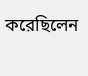করেছিলেন